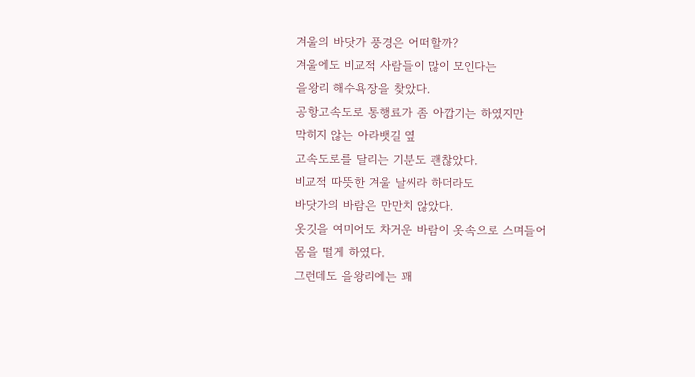겨울의 바닷가 풍경은 어떠할까?
겨울에도 비교적 사람들이 많이 모인다는
을왕리 해수욕장을 찾았다.
공항고속도로 통행료가 좀 아깝기는 하였지만
막히지 않는 아라뱃길 옆
고속도로를 달리는 기분도 괜찮았다.
비교적 따뜻한 겨울 날씨라 하더라도
바닷가의 바람은 만만치 않았다.
옷깃을 여미어도 차거운 바람이 옷속으로 스며들어
몸을 떨게 하였다.
그런데도 을왕리에는 꽤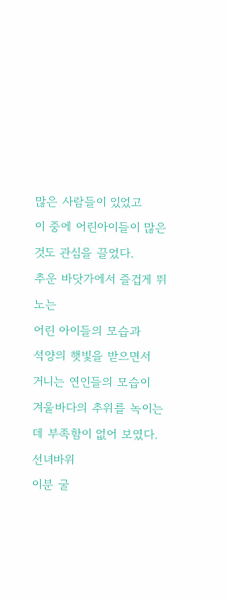많은 사람들이 있었고
이 중에 어린아이들이 많은 것도 관심을 끌었다.
추운 바닷가에서 즐겁게 뛰노는
어린 아이들의 모습과
석양의 햇빛을 받으면서
거니는 연인들의 모습이
겨울바다의 추위를 녹이는데 부족함이 없어 보였다.
선녀바위
이분 굴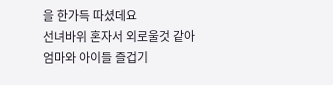을 한가득 따셨데요
선녀바위 혼자서 외로울것 같아
엄마와 아이들 즐겁기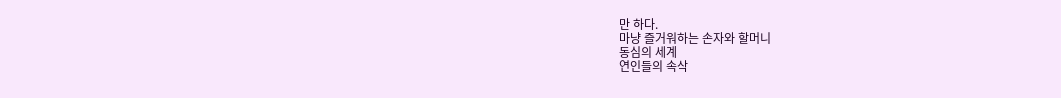만 하다.
마냥 즐거워하는 손자와 할머니
동심의 세계
연인들의 속삭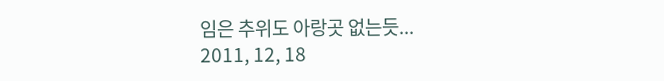임은 추위도 아랑곳 없는듯...
2011, 12, 18